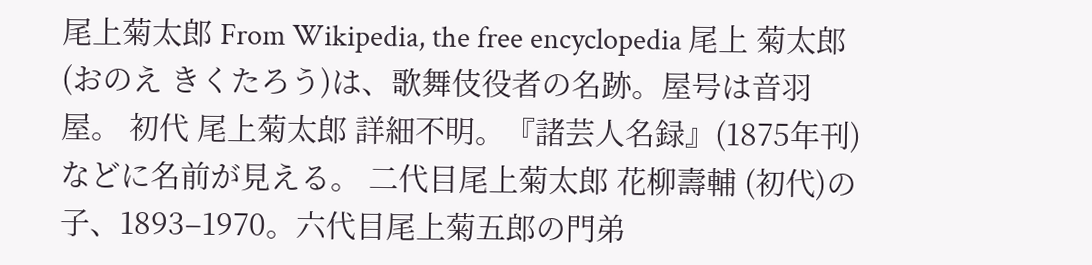尾上菊太郎 From Wikipedia, the free encyclopedia 尾上 菊太郎(おのえ きくたろう)は、歌舞伎役者の名跡。屋号は音羽屋。 初代 尾上菊太郎 詳細不明。『諸芸人名録』(1875年刊)などに名前が見える。 二代目尾上菊太郎 花柳壽輔 (初代)の子、1893–1970。六代目尾上菊五郎の門弟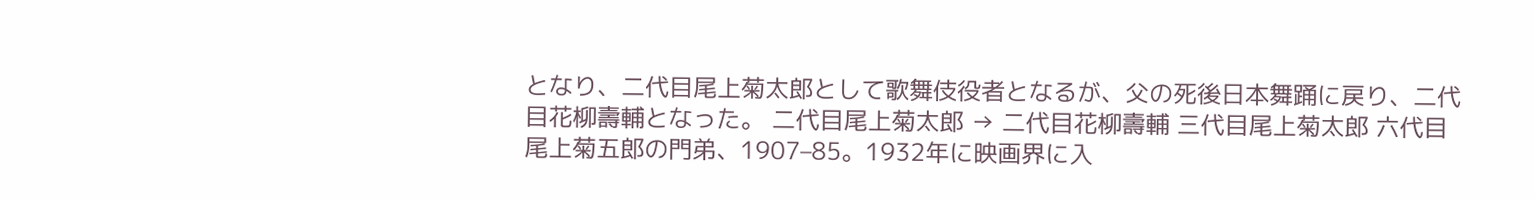となり、二代目尾上菊太郎として歌舞伎役者となるが、父の死後日本舞踊に戻り、二代目花柳壽輔となった。 二代目尾上菊太郎 → 二代目花柳壽輔 三代目尾上菊太郎 六代目尾上菊五郎の門弟、1907–85。1932年に映画界に入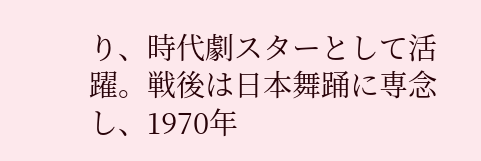り、時代劇スターとして活躍。戦後は日本舞踊に専念し、1970年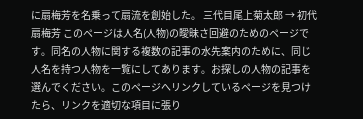に扇梅芳を名乗って扇流を創始した。 三代目尾上菊太郎 → 初代扇梅芳 このページは人名(人物)の曖昧さ回避のためのページです。同名の人物に関する複数の記事の水先案内のために、同じ人名を持つ人物を一覧にしてあります。お探しの人物の記事を選んでください。このページへリンクしているページを見つけたら、リンクを適切な項目に張り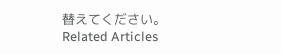替えてください。 Related Articles